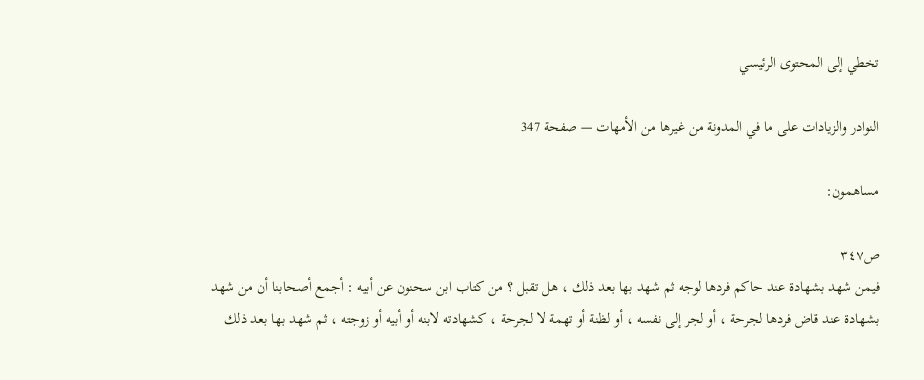تخطي إلى المحتوى الرئيسي

النوادر والزيادات على ما في المدونة من غيرها من الأمهات — صفحة 347

مساهمون:

ص٣٤٧
فيمن شهد بشهادة عند حاكم فردها لوجه ثم شهد بها بعد ذلك ، هل تقبل ؟ من كتاب ابن سحنون عن أبيه : أجمع أصحابنا أن من شهد بشهادة عند قاض فردها لجرحة ، أو لجر إلى نفسه ، أو لظنة أو تهمة لا لجرحة ، كشهادته لابنه أو أبيه أو زوجته ، ثم شهد بها بعد ذلك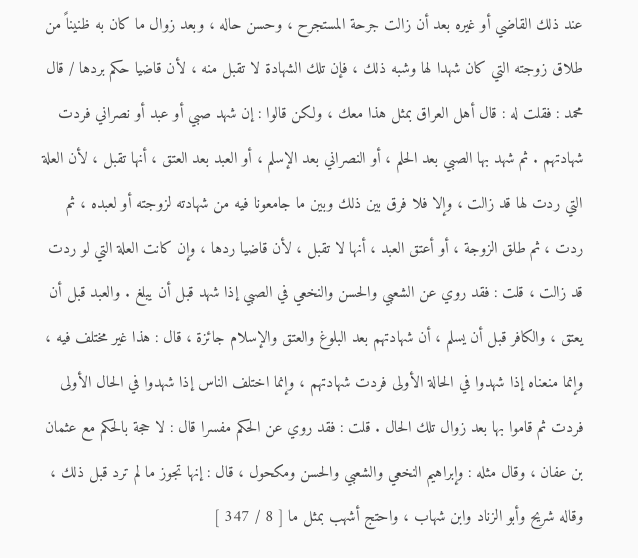عند ذلك القاضي أو غيره بعد أن زالت جرحة المستجرح ، وحسن حاله ، وبعد زوال ما كان به ظنيناً من طلاق زوجته التي كان شهدا لها وشبه ذلك ، فإن تلك الشهادة لا تقبل منه ، لأن قاضيا حكم بردها / قال محمد : فقلت له : قال أهل العراق بمثل هذا معك ، ولكن قالوا : إن شهد صبي أو عبد أو نصراني فردت شهادتهم . ثم شهد بها الصبي بعد الحلم ، أو النصراني بعد الإسلم ، أو العبد بعد العتق ، أنها تقبل ، لأن العلة التي ردت لها قد زالت ، وإلا فلا فرق بين ذلك وبين ما جامعونا فيه من شهادته لزوجته أو لعبده ، ثم ردت ، ثم طلق الزوجة ، أو أعتق العبد ، أنها لا تقبل ، لأن قاضيا ردها ، وإن كانت العلة التي لو ردت قد زالت ، قلت : فقد روي عن الشعبي والحسن والنخعي في الصبي إذا شهد قبل أن يبلغ . والعبد قبل أن يعتق ، والكافر قبل أن يسلم ، أن شهادتهم بعد البلوغ والعتق والإسلام جائزة ، قال : هذا غير مختلف فيه ، وإنما منعناه إذا شهدوا في الحالة الأولى فردت شهادتهم ، وإنما اختلف الناس إذا شهدوا في الحال الأولى فردت ثم قاموا بها بعد زوال تلك الحال . قلت : فقد روي عن الحكم مفسرا قال : لا حجة بالحكم مع عثمان بن عفان ، وقال مثله : وإبراهيم النخعي والشعبي والحسن ومكحول ، قال : إنها تجوز ما لم ترد قبل ذلك ، وقاله شريح وأبو الزناد وابن شهاب ، واحتج أشهب بمثل ما [ 8 / 347 ]